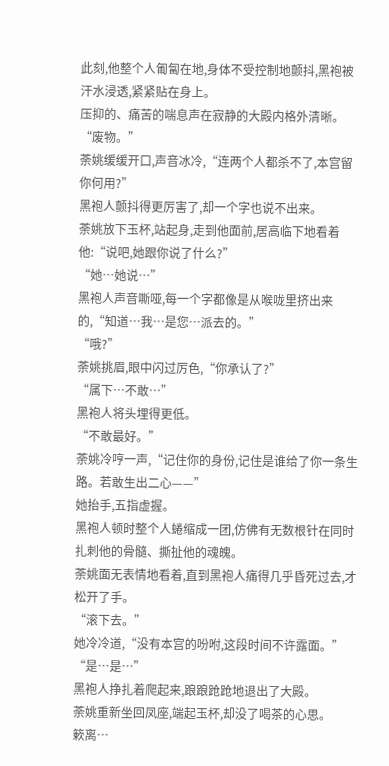此刻,他整个人匍匐在地,身体不受控制地颤抖,黑袍被汗水浸透,紧紧贴在身上。
压抑的、痛苦的喘息声在寂静的大殿内格外清晰。
“废物。”
荼姚缓缓开口,声音冰冷,“连两个人都杀不了,本宫留你何用?”
黑袍人颤抖得更厉害了,却一个字也说不出来。
荼姚放下玉杯,站起身,走到他面前,居高临下地看着他:“说吧,她跟你说了什么?”
“她…她说…”
黑袍人声音嘶哑,每一个字都像是从喉咙里挤出来的,“知道…我…是您…派去的。”
“哦?”
荼姚挑眉,眼中闪过厉色,“你承认了?”
“属下…不敢…”
黑袍人将头埋得更低。
“不敢最好。”
荼姚冷哼一声,“记住你的身份,记住是谁给了你一条生路。若敢生出二心——”
她抬手,五指虚握。
黑袍人顿时整个人蜷缩成一团,仿佛有无数根针在同时扎刺他的骨髓、撕扯他的魂魄。
荼姚面无表情地看着,直到黑袍人痛得几乎昏死过去,才松开了手。
“滚下去。”
她冷冷道,“没有本宫的吩咐,这段时间不许露面。”
“是…是…”
黑袍人挣扎着爬起来,踉踉跄跄地退出了大殿。
荼姚重新坐回凤座,端起玉杯,却没了喝茶的心思。
簌离…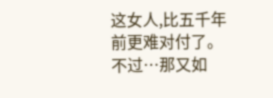这女人,比五千年前更难对付了。
不过…那又如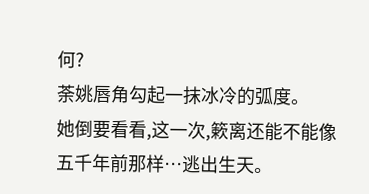何?
荼姚唇角勾起一抹冰冷的弧度。
她倒要看看,这一次,簌离还能不能像五千年前那样…逃出生天。